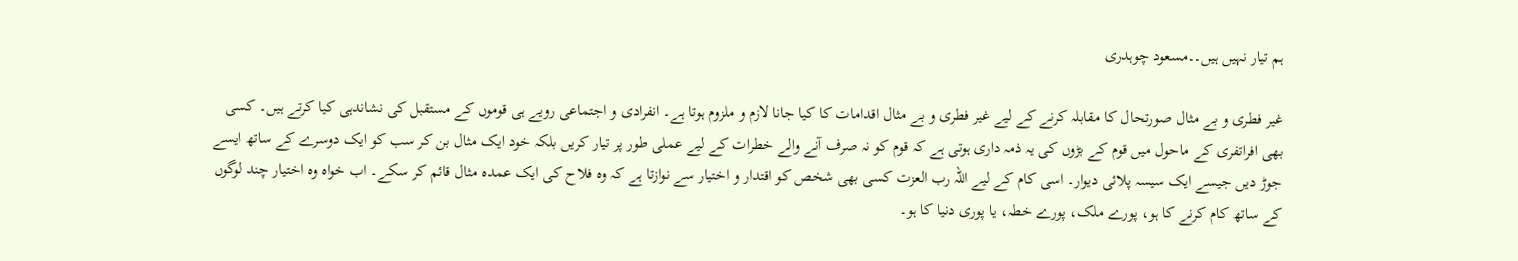ہم تیار نہیں ہیں۔۔مسعود چوہدری

غیر فطری و بے مثال صورتحال کا مقابلہ کرنے کے لیے غیر فطری و بے مثال اقدامات کا کیا جانا لازم و ملزوم ہوتا ہے۔ انفرادی و اجتماعی رویے ہی قوموں کے مستقبل کی نشاندہی کیا کرتے ہیں۔ کسی بھی افراتفری کے ماحول میں قوم کے بڑوں کی یہ ذمہ داری ہوتی ہے کہ قوم کو نہ صرف آنے والے خطرات کے لیے عملی طور پر تیار کریں بلکہ خود ایک مثال بن کر سب کو ایک دوسرے کے ساتھ ایسے جوڑ دیں جیسے ایک سیسہ پلائی دیوار۔ اسی کام کے لیے اللہ رب العزت کسی بھی شخص کو اقتدار و اختیار سے نوازتا ہے کہ وہ فلاح کی ایک عمدہ مثال قائم کر سکے۔ اب خواہ وہ اختیار چند لوگوں کے ساتھ کام کرنے کا ہو، پورے ملک، پورے خطہ، یا پوری دنیا کا ہو۔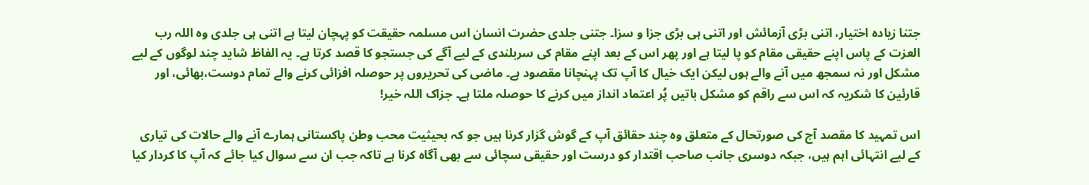جتنا زیادہ اختیار، اتنی بڑی آزمائش اور اتنی ہی بڑی جزا و سزا۔ جتنی جلدی حضرت انسان اس مسلمہ حقیقت کو پہچان لیتا ہے اتنی ہی جلدی وہ اللہ رب العزت کے پاس اپنے حقیقی مقام کو پا لیتا ہے اور پھر اس کے بعد اپنے مقام کی سربلندی کے لیے آگے کی جستجو کا قصد کرتا ہے۔ یہ الفاظ شاید چند لوگوں کے لیے مشکل اور نہ سمجھ میں آنے والے ہوں لیکن ایک خیال کا آپ تک پہنچانا مقصود ہے۔ ماضی کی تحریروں پر حوصلہ افزائی کرنے والے تمام دوست،بھائی، اور قارئین کا شکریہ کہ اس سے راقم کو مشکل باتیں پُر اعتماد انداز میں کرنے کا حوصلہ ملتا ہے۔ جزاک اللہ خیر!

اس تمہید کا مقصد آج کی صورتحال کے متعلق وہ چند حقائق آپ کے گوش گزار کرنا ہیں جو کہ بحیثیت محب وطن پاکستانی ہمارے آنے والے حالات کی تیاری کے لیے انتہائی اہم ہیں، جبکہ دوسری جانب صاحب اقتدار کو درست اور حقیقی سچائی سے بھی آگاہ کرنا ہے تاکہ جب ان سے سوال کیا جائے کہ آپ کا کردار کیا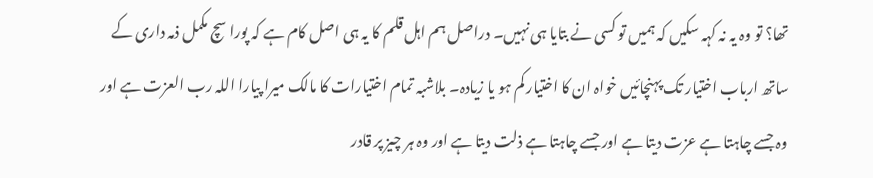تھا؟ تو وہ یہ نہ کہہ سکیں کہ ہمیں تو کسی نے بتایا ہی نہیں۔ دراصل ہم اہل قلم کا یہ ہی اصل کام ہے کہ پورا سچ مکمل ذمہ داری کے ساتھ ارباب اختیار تک پہنچائیں خواہ ان کا اختیار کم ہو یا زیادہ۔ بلاشبہ تمام اختیارات کا مالک میرا پیارا اللہ رب العزت ہے اور وہ جسے چاہتا ہے عزت دیتا ہے اور جسے چاہتا ہے ذلت دیتا ہے اور وہ ہر چیز پر قادر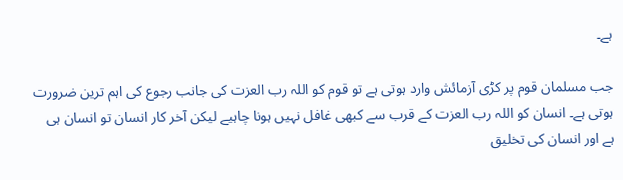ہے۔

جب مسلمان قوم پر کڑی آزمائش وارد ہوتی ہے تو قوم کو اللہ رب العزت کی جانب رجوع کی اہم ترین ضرورت ہوتی ہے۔ انسان کو اللہ رب العزت کے قرب سے کبھی غافل نہیں ہونا چاہیے لیکن آخر کار انسان تو انسان ہی ہے اور انسان کی تخلیق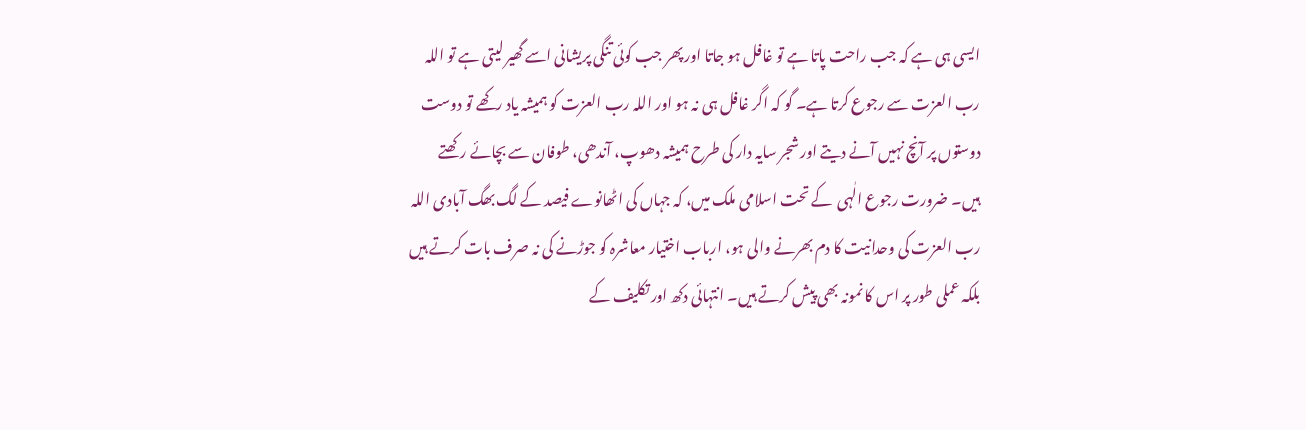ایسی ہی ہے کہ جب راحت پاتا ہے تو غافل ہو جاتا اور پھر جب کوئی تنگی پریشانی اسے گھیر لیتی ہے تو اللہ رب العزت سے رجوع کرتا ہے۔ گو کہ اگر غافل ہی نہ ہو اور اللہ رب العزت کو ہمیشہ یاد رکھے تو دوست دوستوں پر آنچ نہیں آنے دیتے اور شجر سایہ دار کی طرح ہمیشہ دھوپ، آندھی، طوفان سے بچائے رکھتے ہیں۔ ضرورت رجوع الٰہی  کے تحت اسلامی ملک میں، کہ جہاں کی اٹھانوے فیصد کے لگ بھگ آبادی اللہ رب العزت کی وحدانیت کا دم بھرنے والی ہو، ارباب اختیار معاشرہ کو جوڑنے کی نہ صرف بات کرتے ہیں بلکہ عملی طور پر اس کا نمونہ بھی پیش کرتے ہیں۔ انتہائی دکھ اور تکلیف کے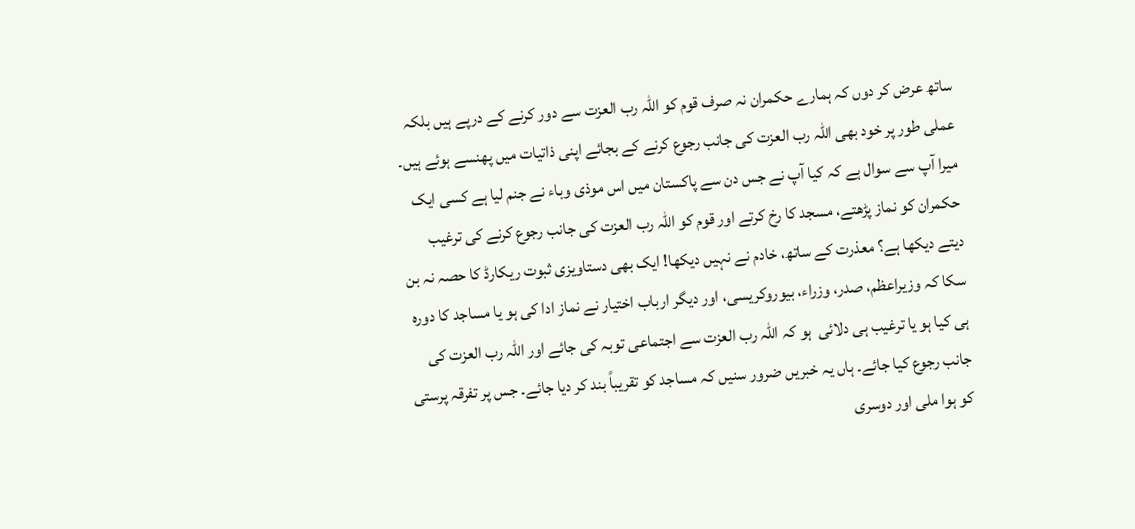ساتھ عرض کر دوں کہ ہمارے حکمران نہ صرف قوم کو اللہ رب العزت سے دور کرنے کے درپے ہیں بلکہ عملی طور پر خود بھی اللہ رب العزت کی جانب رجوع کرنے کے بجائے اپنی ذاتیات میں پھنسے ہوئے ہیں۔ میرا آپ سے سوال ہے کہ کیا آپ نے جس دن سے پاکستان میں اس موذی وباء نے جنم لیا ہے کسی ایک حکمران کو نماز پڑھتے، مسجد کا رخ کرتے اور قوم کو اللہ رب العزت کی جانب رجوع کرنے کی ترغیب دیتے دیکھا ہے؟ معذرت کے ساتھ، خادم نے نہیں دیکھا! ایک بھی دستاویزی ثبوت ریکارڈ کا حصہ نہ بن سکا کہ وزیراعظم، صدر، وزراء، بیوروکریسی، اور دیگر ارباب اختیار نے نماز ادا کی ہو یا مساجد کا دورہ ہی کیا ہو یا ترغیب ہی دلائی  ہو کہ اللہ رب العزت سے اجتماعی توبہ کی جائے اور اللہ رب العزت کی جانب رجوع کیا جائے۔ ہاں یہ خبریں ضرور سنیں کہ مساجد کو تقریباً بند کر دیا جائے۔ جس پر تفرقہ پرستی کو ہوا ملی اور دوسری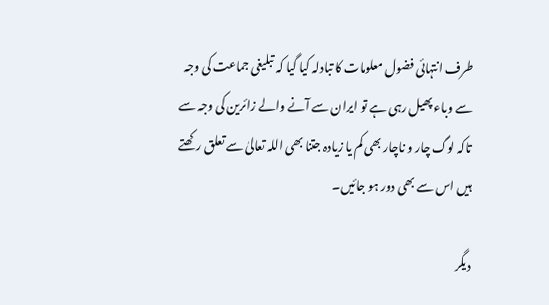طرف انتہائی فضول معلومات کا تبادلہ کیا گیا کہ تبلیغی جماعت کی وجہ سے وباء پھیل رہی ہے تو ایران سے آنے والے زائرین کی وجہ سے تاکہ لوگ چار و ناچار بھی کم یا زیادہ جتنا بھی اللہ تعالیٰ سے تعلق رکھتے ہیں اس سے بھی دور ہو جائیں۔

دیگر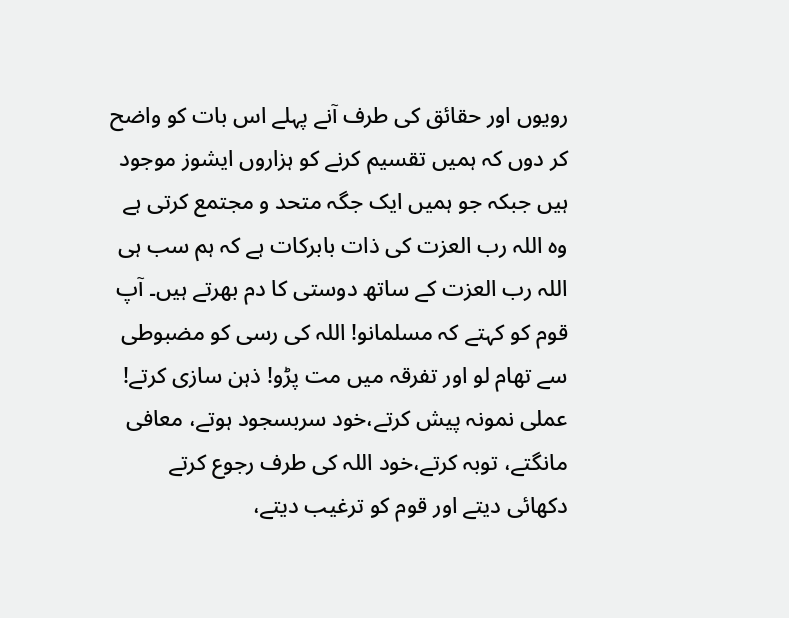رویوں اور حقائق کی طرف آنے پہلے اس بات کو واضح کر دوں کہ ہمیں تقسیم کرنے کو ہزاروں ایشوز موجود ہیں جبکہ جو ہمیں ایک جگہ متحد و مجتمع کرتی ہے وہ اللہ رب العزت کی ذات بابرکات ہے کہ ہم سب ہی اللہ رب العزت کے ساتھ دوستی کا دم بھرتے ہیں۔ آپ قوم کو کہتے کہ مسلمانو! اللہ کی رسی کو مضبوطی سے تھام لو اور تفرقہ میں مت پڑو! ذہن سازی کرتے! عملی نمونہ پیش کرتے،خود سربسجود ہوتے، معافی مانگتے، توبہ کرتے،خود اللہ کی طرف رجوع کرتے دکھائی دیتے اور قوم کو ترغیب دیتے،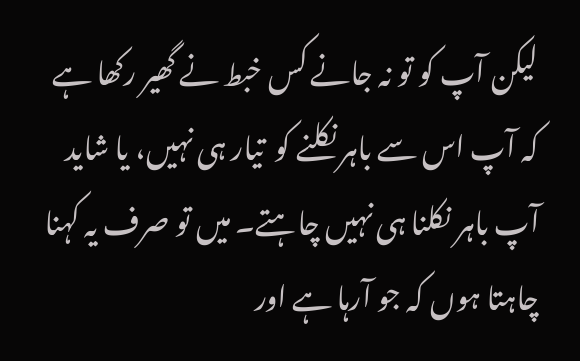لیکن آپ کو تو نہ جانے کس خبط نے گھیر رکھا ہے کہ آپ اس سے باہر نکلنے کو  تیار ہی نہیں، یا شاید آپ باہر نکلنا ہی نہیں چاہتے۔ میں تو صرف یہ کہنا چاہتا ہوں کہ جو آرہا ہے اور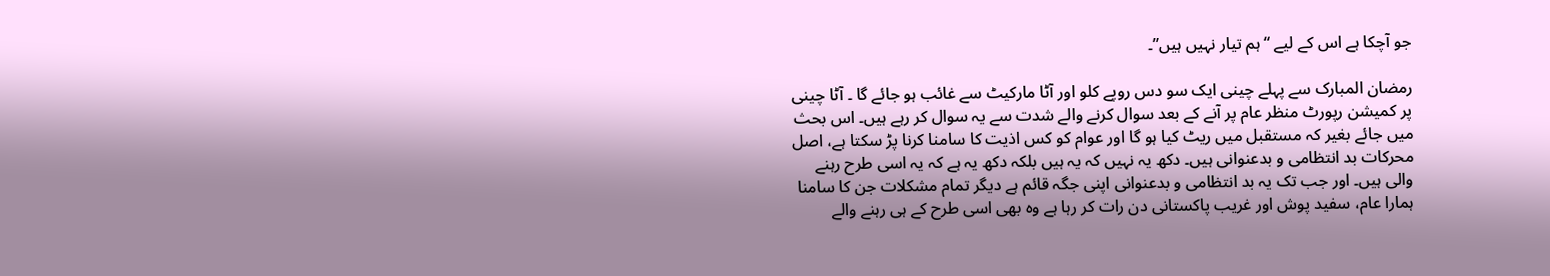جو آچکا ہے اس کے لیے “ہم تیار نہیں ہیں”۔

رمضان المبارک سے پہلے چینی ایک سو دس روپے کلو اور آٹا مارکیٹ سے غائب ہو جائے گا ۔ آٹا چینی پر کمیشن رپورٹ منظر عام پر آنے کے بعد سوال کرنے والے شدت سے یہ سوال کر رہے ہیں۔ اس بحث میں جائے بغیر کہ مستقبل میں ریٹ کیا ہو گا اور عوام کو کس اذیت کا سامنا کرنا پڑ سکتا ہے، اصل محرکات بد انتظامی و بدعنوانی ہیں۔ دکھ یہ نہیں کہ یہ ہیں بلکہ دکھ یہ ہے کہ یہ اسی طرح رہنے والی ہیں۔ اور جب تک یہ بد انتظامی و بدعنوانی اپنی جگہ قائم ہے دیگر تمام مشکلات جن کا سامنا ہمارا عام، سفید پوش اور غریب پاکستانی دن رات کر رہا ہے وہ بھی اسی طرح کے ہی رہنے والے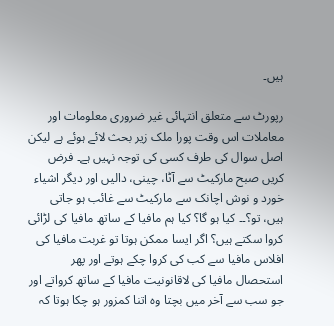ہیں۔

رپورٹ سے متعلق انتہائی غیر ضروری معلومات اور معاملات اس وقت پورا ملک زیر بحث لائے ہوئے ہے لیکن اصل سوال کی طرف کسی کی توجہ نہیں ہے۔ فرض کریں صبح مارکیٹ سے آٹا، چینی، دالیں اور دیگر اشیاء خورد و نوش اچانک سے مارکیٹ سے غائب ہو جاتی ہیں، تو؟۔۔ کیا ہو گا؟ کیا ہم مافیا کے ساتھ مافیا کی لڑائی کروا سکتے ہیں؟ اگر ایسا ممکن ہوتا تو غربت مافیا کی افلاس مافیا سے کب کی کروا چکے ہوتے اور پھر استحصال مافیا کی لاقانونیت مافیا کے ساتھ کرواتے اور جو سب سے آخر میں بچتا وہ اتنا کمزور ہو چکا ہوتا کہ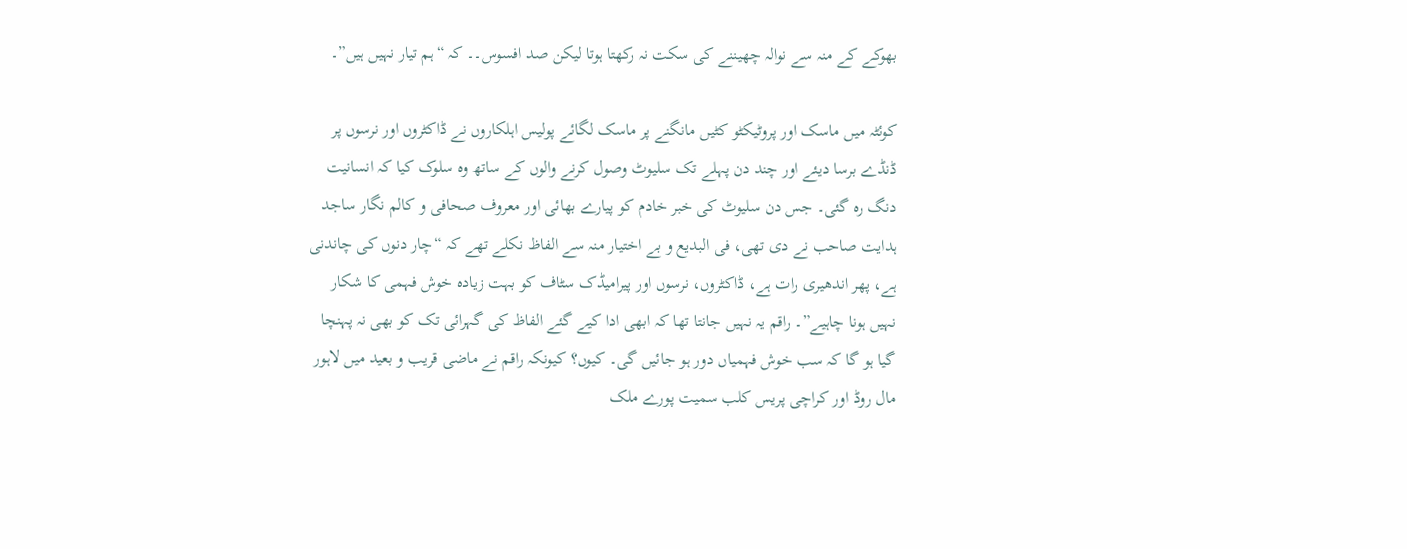بھوکے کے منہ سے نوالہ چھیننے کی سکت نہ رکھتا ہوتا لیکن صد افسوس۔۔ کہ “ہم تیار نہیں ہیں”۔

کوئٹہ میں ماسک اور پروٹیکٹو کٹیں مانگنے پر ماسک لگائے پولیس اہلکاروں نے ڈاکٹروں اور نرسوں پر ڈنڈے برسا دیئے اور چند دن پہلے تک سلیوٹ وصول کرنے والوں کے ساتھ وہ سلوک کیا کہ انسانیت دنگ رہ گئی۔ جس دن سلیوٹ کی خبر خادم کو پیارے بھائی اور معروف صحافی و کالم نگار ساجد ہدایت صاحب نے دی تھی، فی البدیع و بے اختیار منہ سے الفاظ نکلے تھے کہ “چار دنوں کی چاندنی ہے، پھر اندھیری رات ہے، ڈاکٹروں، نرسوں اور پیرامیڈک سٹاف کو بہت زیادہ خوش فہمی کا شکار نہیں ہونا چاہیے”۔ راقم یہ نہیں جانتا تھا کہ ابھی ادا کیے گئے الفاظ کی گہرائی تک کو بھی نہ پہنچا گیا ہو گا کہ سب خوش فہمیاں دور ہو جائیں گی۔ کیوں؟ کیونکہ راقم نے ماضی قریب و بعید میں لاہور مال روڈ اور کراچی پریس کلب سمیت پورے ملک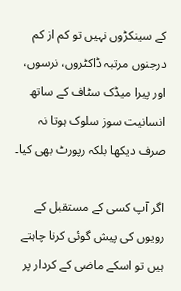کے سینکڑوں نہیں تو کم از کم درجنوں مرتبہ ڈاکٹروں، نرسوں، اور پیرا میڈک سٹاف کے ساتھ انسانیت سوز سلوک ہوتا نہ صرف دیکھا بلکہ رپورٹ بھی کیا۔

اگر آپ کسی کے مستقبل کے رویوں کی پیش گوئی کرنا چاہتے ہیں تو اسکے ماضی کے کردار پر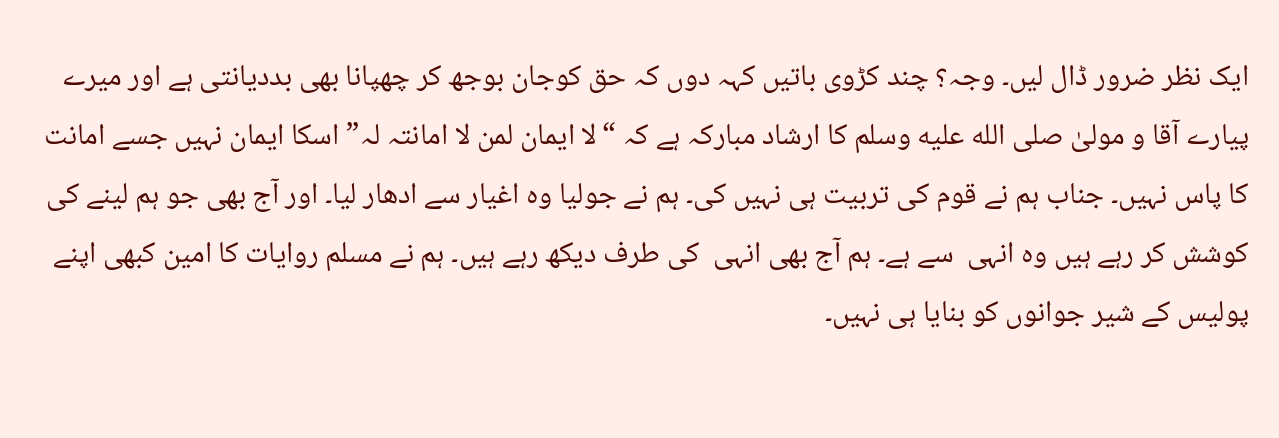ایک نظر ضرور ڈال لیں۔ وجہ؟ چند کڑوی باتیں کہہ دوں کہ حق کوجان بوجھ کر چھپانا بھی بددیانتی ہے اور میرے پیارے آقا و مولیٰ صلى الله عليه وسلم کا ارشاد مبارکہ ہے کہ “لا ایمان لمن لا امانتہ لہ” اسکا ایمان نہیں جسے امانت کا پاس نہیں۔ جناب ہم نے قوم کی تربیت ہی نہیں کی۔ ہم نے جولیا وہ اغیار سے ادھار لیا۔ اور آج بھی جو ہم لینے کی کوشش کر رہے ہیں وہ انہی  سے ہے۔ ہم آج بھی انہی  کی طرف دیکھ رہے ہیں۔ ہم نے مسلم روایات کا امین کبھی اپنے پولیس کے شیر جوانوں کو بنایا ہی نہیں۔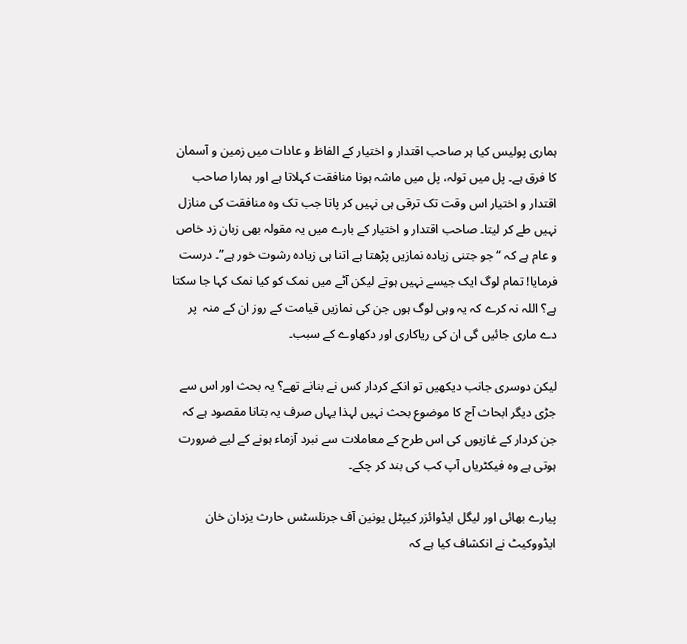ہماری پولیس کیا ہر صاحب اقتدار و اختیار کے الفاظ و عادات میں زمین و آسمان کا فرق ہے۔ پل میں تولہ، پل میں ماشہ ہونا منافقت کہلاتا ہے اور ہمارا صاحب اقتدار و اختیار اس وقت تک ترقی ہی نہیں کر پاتا جب تک وہ منافقت کی منازل نہیں طے کر لیتا۔ صاحب اقتدار و اختیار کے بارے میں یہ مقولہ بھی زبان زد خاص و عام ہے کہ “جو جتنی زیادہ نمازیں پڑھتا ہے اتنا ہی زیادہ رشوت خور ہے”۔ درست فرمایا! تمام لوگ ایک جیسے نہیں ہوتے لیکن آٹے میں نمک کو کیا نمک کہا جا سکتا ہے؟ اللہ نہ کرے کہ یہ وہی لوگ ہوں جن کی نمازیں قیامت کے روز ان کے منہ  پر دے ماری جائیں گی ان کی ریاکاری اور دکھاوے کے سبب۔

لیکن دوسری جانب دیکھیں تو انکے کردار کس نے بنانے تھے؟ یہ بحث اور اس سے جڑی دیگر ابحاث آج کا موضوع بحث نہیں لہذا یہاں صرف یہ بتانا مقصود ہے کہ جن کردار کے غازیوں کی اس طرح کے معاملات سے نبرد آزماء ہونے کے لیے ضرورت ہوتی ہے وہ فیکٹریاں آپ کب کی بند کر چکے۔

پیارے بھائی اور لیگل ایڈوائزر کیپٹل یونین آف جرنلسٹس حارث یزدان خان ایڈووکیٹ نے انکشاف کیا ہے کہ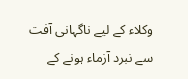وکلاء کے لیے ناگہانی آفت سے نبرد آزماء ہونے کے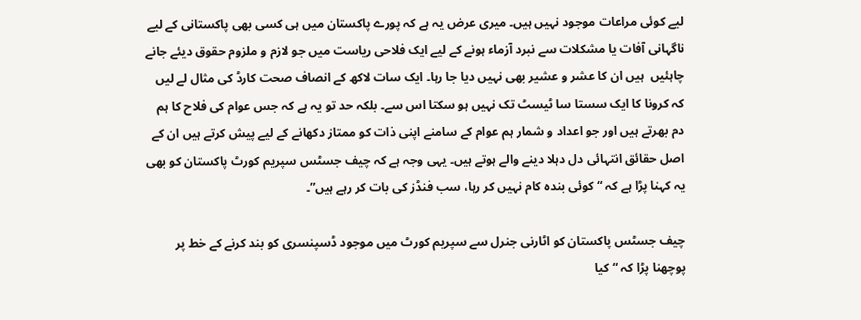لیے کوئی مراعات موجود نہیں ہیں۔ میری عرض یہ ہے کہ پورے پاکستان میں ہی کسی بھی پاکستانی کے لیے ناگہانی آفات یا مشکلات سے نبرد آزماء ہونے کے لیے ایک فلاحی ریاست میں جو لازم و ملزوم حقوق دیئے جانے چاہئیں  ہیں ان کا عشر و عشیر بھی نہیں دیا جا رہا۔ ایک سات لاکھ کے انصاف صحت کارڈ کی مثال لے لیں کہ کرونا کا ایک سستا سا ٹیسٹ تک نہیں ہو سکتا اس سے۔ بلکہ حد تو یہ ہے کہ جس عوام کی فلاح کا ہم دم بھرتے ہیں اور جو اعداد و شمار ہم عوام کے سامنے اپنی ذات کو ممتاز دکھانے کے لیے پیش کرتے ہیں ان کے اصل حقائق انتہائی دل دہلا دینے والے ہوتے ہیں۔ یہی وجہ ہے کہ چیف جسٹس سپریم کورٹ پاکستان کو بھی یہ کہنا پڑا ہے کہ “کوئی بندہ کام نہیں کر رہا، سب فنڈز کی بات کر رہے ہیں”۔

چیف جسٹس پاکستان کو اٹارنی جنرل سے سپریم کورٹ میں موجود ڈسپنسری کو بند کرنے کے خط پر پوچھنا پڑا کہ “کیا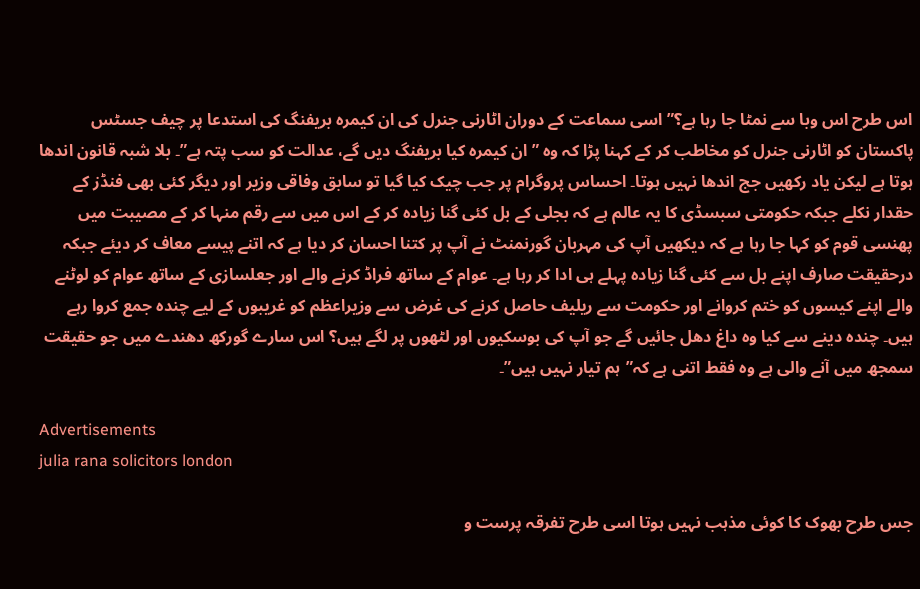اس طرح اس وبا سے نمٹا جا رہا ہے؟” اسی سماعت کے دوران اٹارنی جنرل کی ان کیمرہ بریفنگ کی استدعا پر چیف جسٹس پاکستان کو اٹارنی جنرل کو مخاطب کر کے کہنا پڑا کہ وہ ” ان کیمرہ کیا بریفنگ دیں گے، عدالت کو سب پتہ ہے”۔ بلا شبہ قانون اندھا ہوتا ہے لیکن یاد رکھیں جج اندھا نہیں ہوتا۔ احساس پروگرام پر جب چیک کیا گیا تو سابق وفاقی وزیر اور دیگر کئی بھی فنڈز کے حقدار نکلے جبکہ حکومتی سبسڈی کا یہ عالم ہے کہ بجلی کے بل کئی گنا زیادہ کر کے اس میں سے رقم منہا کر کے مصیبت میں پھنسی قوم کو کہا جا رہا ہے کہ دیکھیں آپ کی مہربان گورنمنٹ نے آپ پر کتنا احسان کر دیا ہے کہ اتنے پیسے معاف کر دیئے جبکہ درحقیقت صارف اپنے بل سے کئی گنا زیادہ پہلے ہی ادا کر رہا ہے۔ عوام کے ساتھ فراڈ کرنے والے اور جعلسازی کے ساتھ عوام کو لوٹنے والے اپنے کیسوں کو ختم کروانے اور حکومت سے ریلیف حاصل کرنے کی غرض سے وزیراعظم کو غریبوں کے لیے چندہ جمع کروا رہے ہیں۔ چندہ دینے سے کیا وہ داغ دھل جائیں گے جو آپ کی بوسکیوں اور لٹھوں پر لگے ہیں؟ اس سارے گورکھ دھندے میں جو حقیقت سمجھ میں آنے والی ہے وہ فقط اتنی ہے کہ”ہم تیار نہیں ہیں”۔

Advertisements
julia rana solicitors london

جس طرح بھوک کا کوئی مذہب نہیں ہوتا اسی طرح تفرقہ پرست و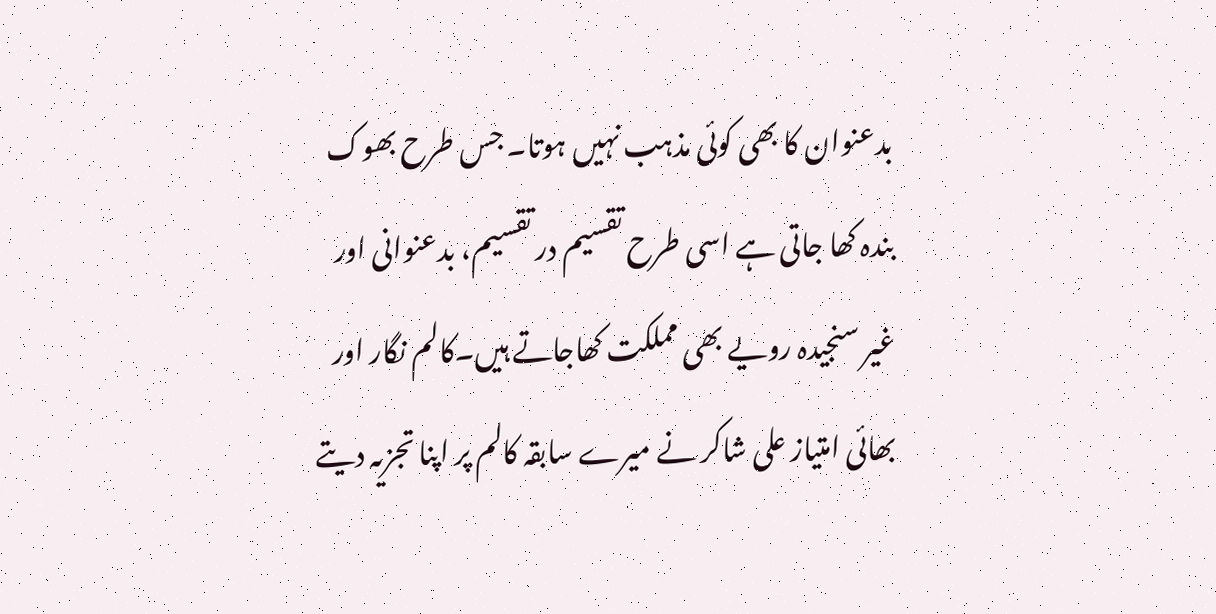بدعنوان کا بھی کوئی مذہب نہیں ہوتا۔ جس طرح بھوک بندہ کھا جاتی ہے اسی طرح تقسیم در تقسیم، بدعنوانی اور غیر سنجیدہ رویے بھی مملکت کھاجاتے ہیں۔کالم نگار اور بھائی امتیاز علی شاکر نے میرے سابقہ کالم پر اپنا تجزیہ دیتے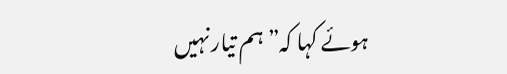ہوئے کہا کہ” ہم تیار نہیں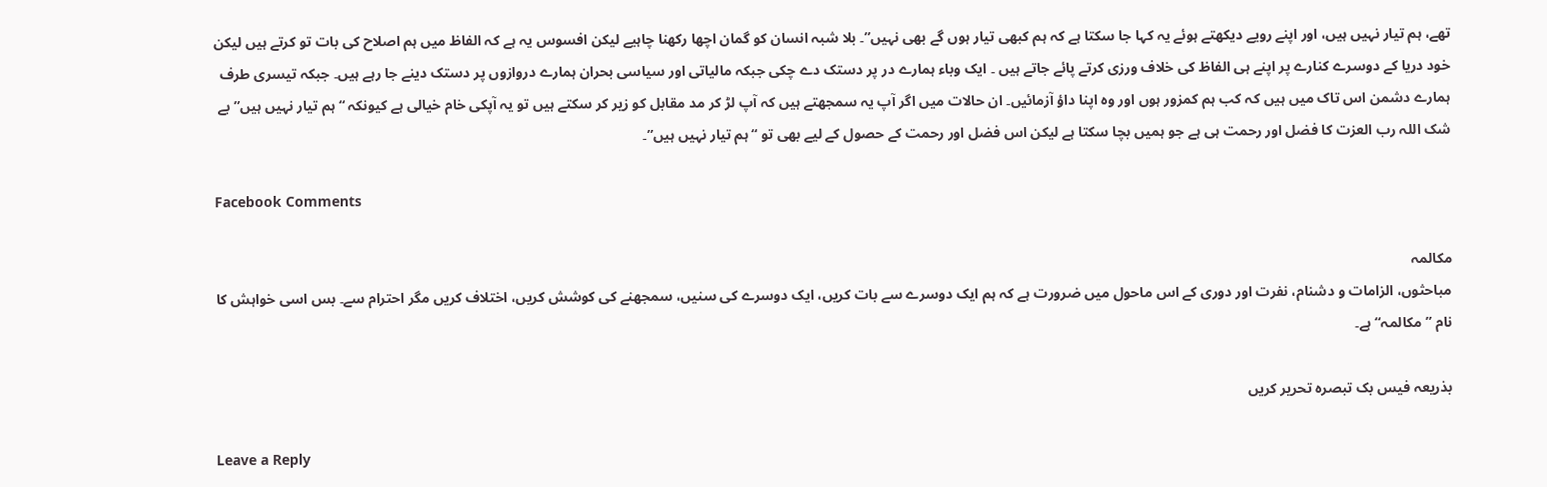تھے، ہم تیار نہیں ہیں، اور اپنے رویے دیکھتے ہوئے یہ کہا جا سکتا ہے کہ ہم کبھی تیار ہوں گے بھی نہیں”۔ بلا شبہ انسان کو گمان اچھا رکھنا چاہیے لیکن افسوس یہ ہے کہ الفاظ میں ہم اصلاح کی بات تو کرتے ہیں لیکن خود دریا کے دوسرے کنارے پر اپنے ہی الفاظ کی خلاف ورزی کرتے پائے جاتے ہیں ۔ ایک وباء ہمارے در پر دستک دے چکی جبکہ مالیاتی اور سیاسی بحران ہمارے دروازوں پر دستک دینے جا رہے ہیں۔ جبکہ تیسری طرف ہمارے دشمن اس تاک میں ہیں کہ کب ہم کمزور ہوں اور وہ اپنا داؤ آزمائیں۔ ان حالات میں اگر آپ یہ سمجھتے ہیں کہ آپ لڑ کر مد مقابل کو زیر کر سکتے ہیں تو یہ آپکی خام خیالی ہے کیونکہ “ہم تیار نہیں ہیں” بے شک اللہ رب العزت کا فضل اور رحمت ہی ہے جو ہمیں بچا سکتا ہے لیکن اس فضل اور رحمت کے حصول کے لیے بھی تو “ہم تیار نہیں ہیں”۔

Facebook Comments

مکالمہ
مباحثوں، الزامات و دشنام، نفرت اور دوری کے اس ماحول میں ضرورت ہے کہ ہم ایک دوسرے سے بات کریں، ایک دوسرے کی سنیں، سمجھنے کی کوشش کریں، اختلاف کریں مگر احترام سے۔ بس اسی خواہش کا نام ”مکالمہ“ ہے۔

بذریعہ فیس بک تبصرہ تحریر کریں

Leave a Reply